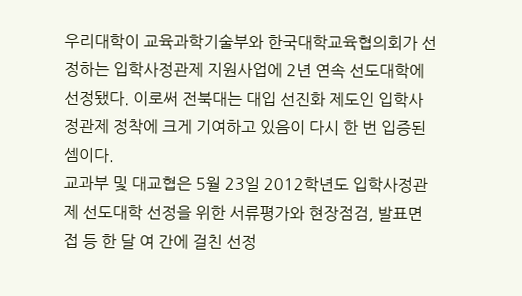우리대학이 교육과학기술부와 한국대학교육협의회가 선정하는 입학사정관제 지원사업에 2년 연속 선도대학에 선정됐다. 이로써 전북대는 대입 선진화 제도인 입학사정관제 정착에 크게 기여하고 있음이 다시 한 번 입증된 셈이다.
교과부 및 대교협은 5월 23일 2012학년도 입학사정관제 선도대학 선정을 위한 서류평가와 현장점검, 발표면접 등 한 달 여 간에 걸친 선정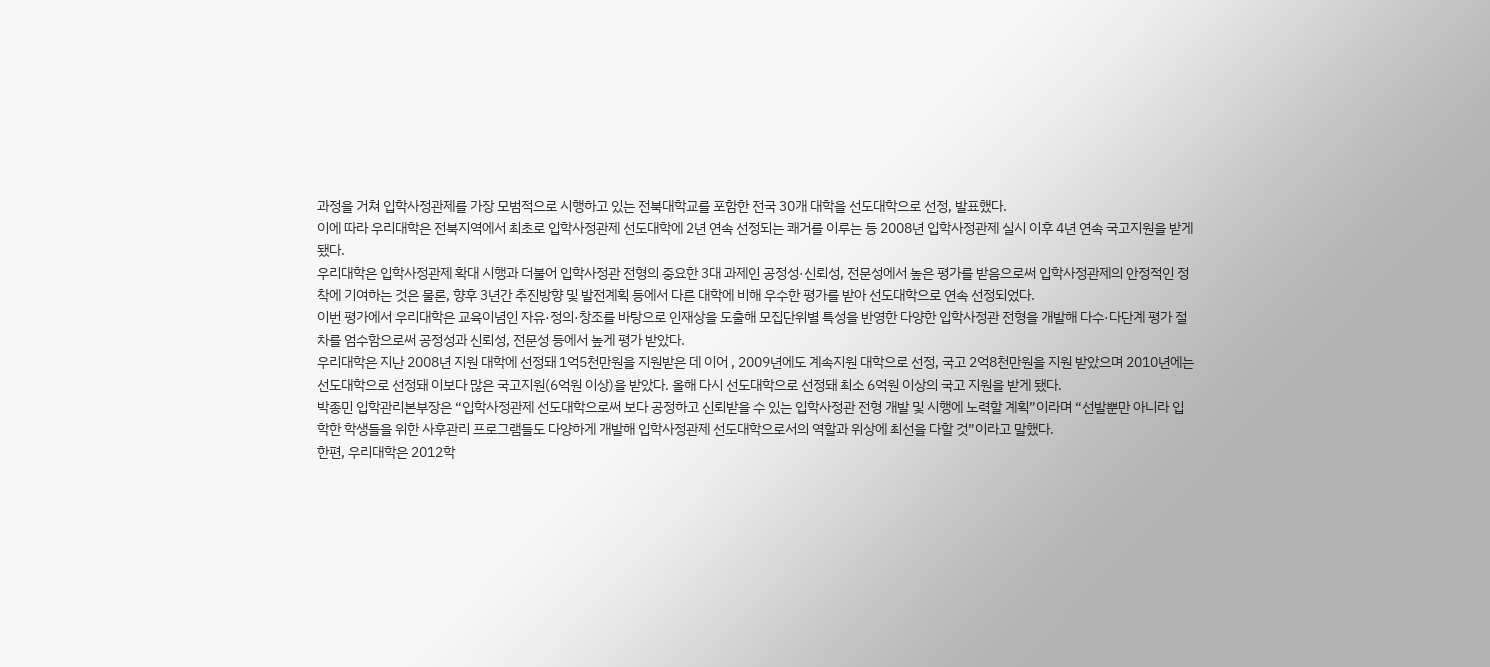과정을 거쳐 입학사정관제를 가장 모범적으로 시행하고 있는 전북대학교를 포함한 전국 30개 대학을 선도대학으로 선정, 발표했다.
이에 따라 우리대학은 전북지역에서 최초로 입학사정관제 선도대학에 2년 연속 선정되는 쾌거를 이루는 등 2008년 입학사정관제 실시 이후 4년 연속 국고지원을 받게 됐다.
우리대학은 입학사정관제 확대 시행과 더불어 입학사정관 전형의 중요한 3대 과제인 공정성·신뢰성, 전문성에서 높은 평가를 받음으로써 입학사정관제의 안정적인 정착에 기여하는 것은 물론, 향후 3년간 추진방향 및 발전계획 등에서 다른 대학에 비해 우수한 평가를 받아 선도대학으로 연속 선정되었다.
이번 평가에서 우리대학은 교육이념인 자유·정의·창조를 바탕으로 인재상을 도출해 모집단위별 특성을 반영한 다양한 입학사정관 전형을 개발해 다수·다단계 평가 절차를 엄수함으로써 공정성과 신뢰성, 전문성 등에서 높게 평가 받았다.
우리대학은 지난 2008년 지원 대학에 선정돼 1억5천만원을 지원받은 데 이어 , 2009년에도 계속지원 대학으로 선정, 국고 2억8천만원을 지원 받았으며 2010년에는 선도대학으로 선정돼 이보다 많은 국고지원(6억원 이상)을 받았다. 올해 다시 선도대학으로 선정돼 최소 6억원 이상의 국고 지원을 받게 됐다.
박종민 입학관리본부장은 “입학사정관제 선도대학으로써 보다 공정하고 신뢰받을 수 있는 입학사정관 전형 개발 및 시행에 노력할 계획”이라며 “선발뿐만 아니라 입학한 학생들을 위한 사후관리 프로그램들도 다양하게 개발해 입학사정관제 선도대학으로서의 역할과 위상에 최선을 다할 것”이라고 말했다.
한편, 우리대학은 2012학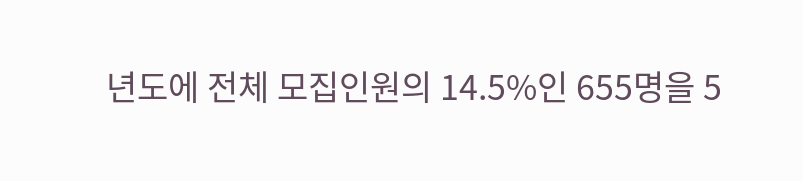년도에 전체 모집인원의 14.5%인 655명을 5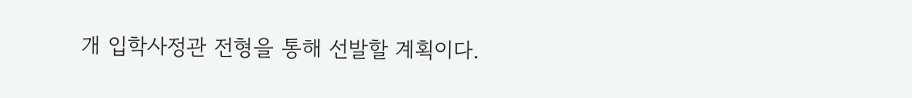개 입학사정관 전형을 통해 선발할 계획이다.